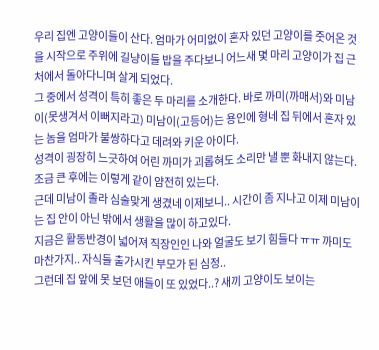우리 집엔 고양이들이 산다. 엄마가 어미없이 혼자 있던 고양이를 줏어온 것을 시작으로 주위에 길냥이들 밥을 주다보니 어느새 몇 마리 고양이가 집 근처에서 돌아다니며 살게 되었다.
그 중에서 성격이 특히 좋은 두 마리를 소개한다. 바로 까미(까매서)와 미남이(못생겨서 이뻐지라고) 미남이(고등어)는 용인에 형네 집 뒤에서 혼자 있는 놈을 엄마가 불쌍하다고 데려와 키운 아이다.
성격이 굉장히 느긋하여 어린 까미가 괴롭혀도 소리만 낼 뿐 화내지 않는다. 조금 큰 후에는 이렇게 같이 얌전히 있는다.
근데 미남이 졸라 심술맞게 생겼네 이제보니.. 시간이 좀 지나고 이제 미남이는 집 안이 아닌 밖에서 생활을 많이 하고있다.
지금은 활동반경이 넓어져 직장인인 나와 얼굴도 보기 힘들다 ㅠㅠ 까미도 마찬가지.. 자식들 출가시킨 부모가 된 심정..
그런데 집 앞에 못 보던 애들이 또 있었다..? 새끼 고양이도 보이는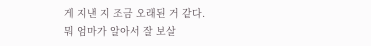게 지낸 지 조금 오래된 거 같다.
뭐 엄마가 알아서 잘 보살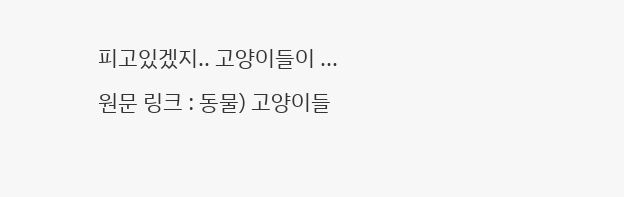피고있겠지.. 고양이들이 ...
원문 링크 : 동물) 고양이들